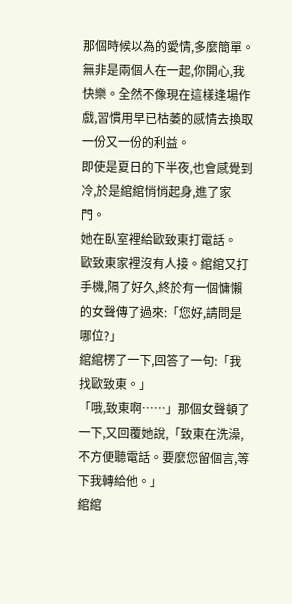那個時候以為的愛情,多麼簡單。無非是兩個人在一起,你開心,我快樂。全然不像現在這樣逢場作戲,習慣用早已枯萎的感情去換取一份又一份的利益。
即使是夏日的下半夜,也會感覺到冷,於是綰綰悄悄起身,進了家門。
她在臥室裡給歐致東打電話。
歐致東家裡沒有人接。綰綰又打手機,隔了好久,終於有一個慵懶的女聲傳了過來:「您好,請問是哪位?」
綰綰楞了一下,回答了一句:「我找歐致東。」
「哦,致東啊……」那個女聲頓了一下,又回覆她說,「致東在洗澡,不方便聽電話。要麼您留個言,等下我轉給他。」
綰綰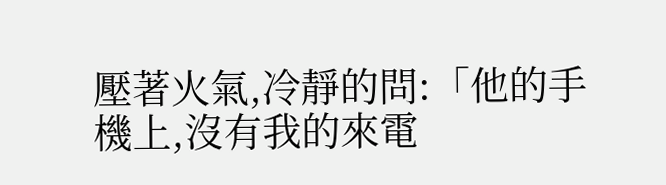壓著火氣,冷靜的問:「他的手機上,沒有我的來電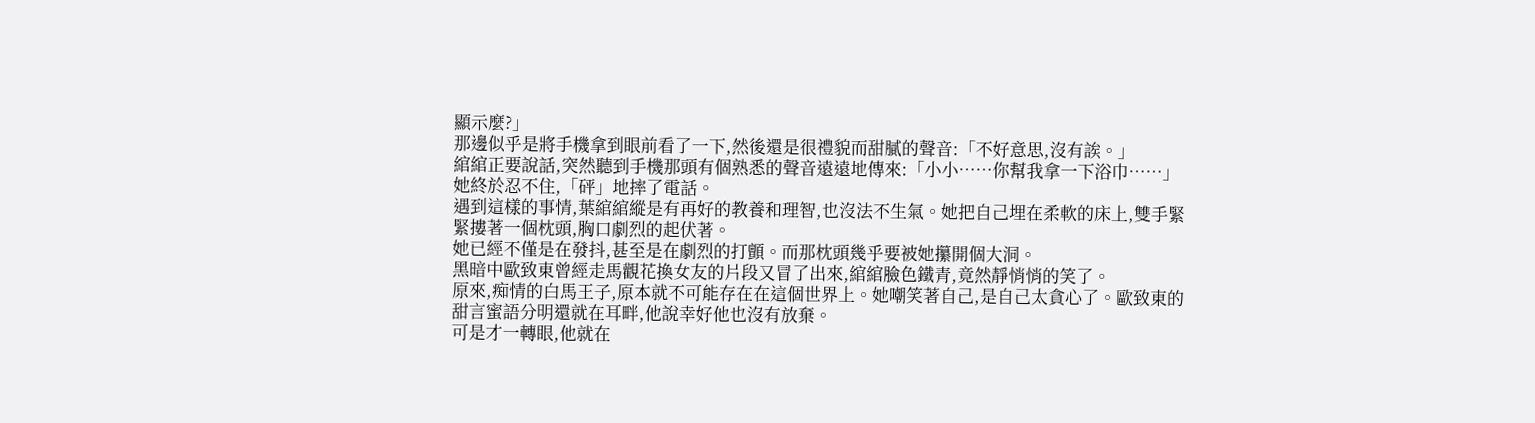顯示麼?」
那邊似乎是將手機拿到眼前看了一下,然後還是很禮貌而甜膩的聲音:「不好意思,沒有誒。」
綰綰正要說話,突然聽到手機那頭有個熟悉的聲音遠遠地傳來:「小小……你幫我拿一下浴巾……」
她終於忍不住,「砰」地摔了電話。
遇到這樣的事情,葉綰綰縱是有再好的教養和理智,也沒法不生氣。她把自己埋在柔軟的床上,雙手緊緊摟著一個枕頭,胸口劇烈的起伏著。
她已經不僅是在發抖,甚至是在劇烈的打顫。而那枕頭幾乎要被她攥開個大洞。
黑暗中歐致東曾經走馬觀花換女友的片段又冒了出來,綰綰臉色鐵青,竟然靜悄悄的笑了。
原來,痴情的白馬王子,原本就不可能存在在這個世界上。她嘲笑著自己,是自己太貪心了。歐致東的甜言蜜語分明還就在耳畔,他說幸好他也沒有放棄。
可是才一轉眼,他就在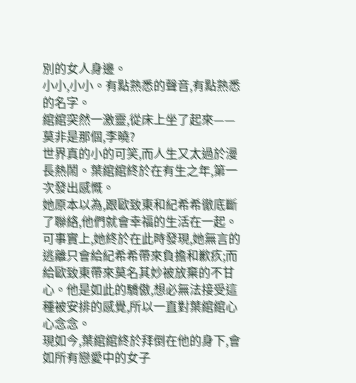別的女人身邊。
小小,小小。有點熟悉的聲音,有點熟悉的名字。
綰綰突然一激靈,從床上坐了起來——莫非是那個,李曉?
世界真的小的可笑,而人生又太過於漫長熱鬧。葉綰綰終於在有生之年,第一次發出感慨。
她原本以為,跟歐致東和紀希希徹底斷了聯絡,他們就會幸福的生活在一起。可事實上,她終於在此時發現,她無言的逃離只會給紀希希帶來負擔和歉疚;而給歐致東帶來莫名其妙被放棄的不甘心。他是如此的驕傲,想必無法接受這種被安排的感覺,所以一直對葉綰綰心心念念。
現如今,葉綰綰終於拜倒在他的身下,會如所有戀愛中的女子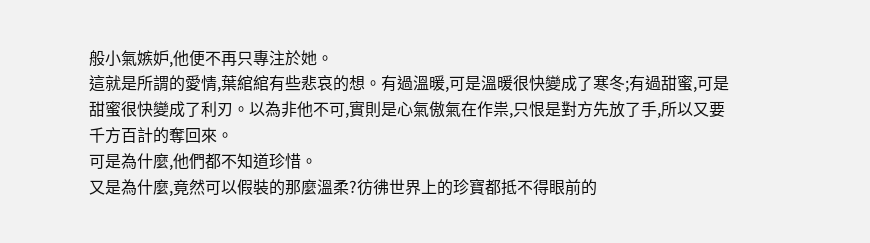般小氣嫉妒,他便不再只專注於她。
這就是所謂的愛情,葉綰綰有些悲哀的想。有過溫暖,可是溫暖很快變成了寒冬;有過甜蜜,可是甜蜜很快變成了利刃。以為非他不可,實則是心氣傲氣在作祟,只恨是對方先放了手,所以又要千方百計的奪回來。
可是為什麼,他們都不知道珍惜。
又是為什麼,竟然可以假裝的那麼溫柔?彷彿世界上的珍寶都抵不得眼前的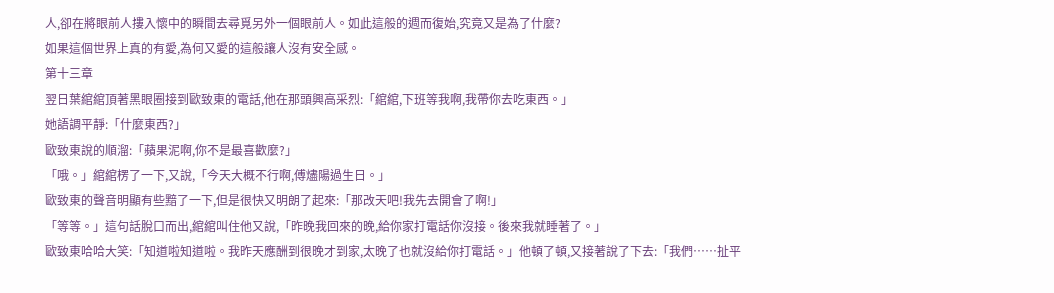人,卻在將眼前人摟入懷中的瞬間去尋覓另外一個眼前人。如此這般的週而復始,究竟又是為了什麼?
如果這個世界上真的有愛,為何又愛的這般讓人沒有安全感。
第十三章
翌日葉綰綰頂著黑眼圈接到歐致東的電話,他在那頭興高采烈:「綰綰,下班等我啊,我帶你去吃東西。」
她語調平靜:「什麼東西?」
歐致東說的順溜:「蘋果泥啊,你不是最喜歡麼?」
「哦。」綰綰楞了一下,又說,「今天大概不行啊,傅燼陽過生日。」
歐致東的聲音明顯有些黯了一下,但是很快又明朗了起來:「那改天吧!我先去開會了啊!」
「等等。」這句話脫口而出,綰綰叫住他又說,「昨晚我回來的晚,給你家打電話你沒接。後來我就睡著了。」
歐致東哈哈大笑:「知道啦知道啦。我昨天應酬到很晚才到家,太晚了也就沒給你打電話。」他頓了頓,又接著說了下去:「我們……扯平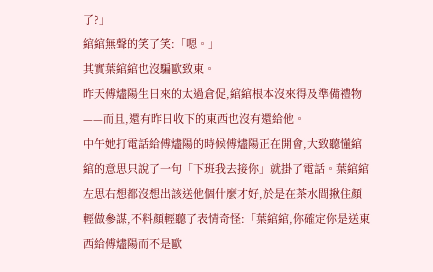了?」
綰綰無聲的笑了笑:「嗯。」
其實葉綰綰也沒騙歐致東。
昨天傅燼陽生日來的太過倉促,綰綰根本沒來得及準備禮物——而且,還有昨日收下的東西也沒有還給他。
中午她打電話給傅燼陽的時候傅燼陽正在開會,大致聽懂綰綰的意思只說了一句「下班我去接你」就掛了電話。葉綰綰左思右想都沒想出該送他個什麼才好,於是在茶水間揪住顏輕做參謀,不料顏輕聽了表情奇怪:「葉綰綰,你確定你是送東西給傅燼陽而不是歐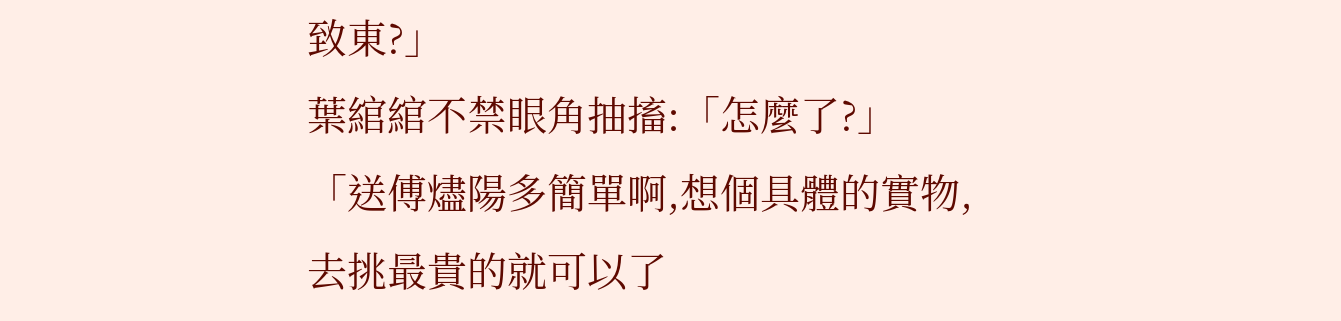致東?」
葉綰綰不禁眼角抽搐:「怎麼了?」
「送傅燼陽多簡單啊,想個具體的實物,去挑最貴的就可以了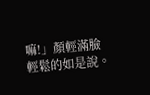嘛!」顏輕滿臉輕鬆的如是說。